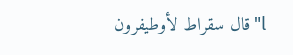l"قال سقراط لأوطيفرون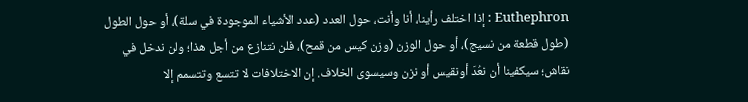Euthephron : إذا اختلف رأينا، أنا وأنت، حول العدد (عدد الأشياء الموجودة في سلة)، أو حول الطول (طول قطعة من نسيج)، أو حول الوزن (وزن كيس من قمح)، فلن نتنازع من أجل هذا؛ ولن ندخل في نقاش؛ سيكفينا أن نعُدَ أونقيس أو نزن وسيسوى الخلاف. إن الاختلافات لا تتسع وتتسمم إلا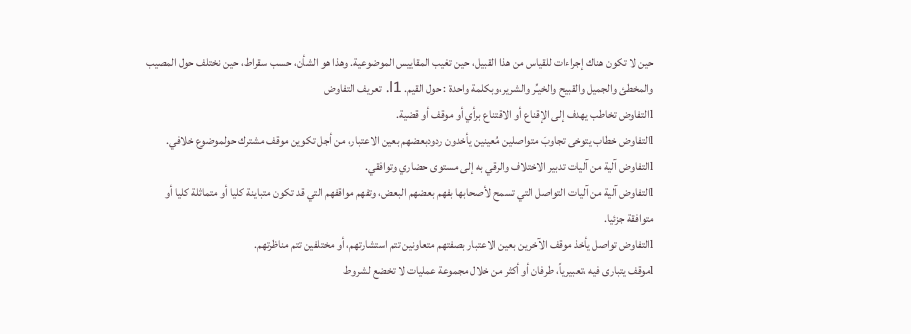حين لا تكون هناك إجراءات للقياس من هذا القبيل، حين تغيب المقاييس الموضوعية. وهذا هو الشأن، حسب سقراط، حين نختلف حول المصيب والمخطئ والجميل والقبيح والخيـِّر والشرير،وبكلمة واحدة : حول القيم. l1. تعريف التفاوض
lالتفاوض تخاطب يهدف إلى الإقناع أو الاقتناع برأي أو موقف أو قضية.
lالتفاوض خطاب يتوخى تجاوبَ متواصلين مُعينين يأخدون ردودبعضهم بعين الاعتبار، من أجل تكوين موقف مشترك حولموضوع خلافي.
lالتفاوض آلية من آليات تدبير الاختلاف والرقي به إلى مستوى حضاري وتوافقي.
lالتفاوض آلية من آليات التواصل التي تسمح لأصحابها بفهم بعضهم البعض، وتفهم مواقفهم التي قد تكون متباينة كليا أو متماثلة كليا أو متوافقة جزئيا.
lالتفاوض تواصل يأخذ موقف الآخرين بعين الاعتبار بصفتهم متعاونين تتم استشارتهم، أو مختلفين تتم مناظرتهم.
lموقف يتبارى فيه ،تعبيرياً، طرفان أو أكثر من خلال مجموعة عمليات لا تخضع لشروط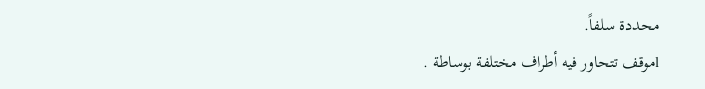محددة سلفاً.
lموقف تتحاور فيه أطراف مختلفة بوساطة .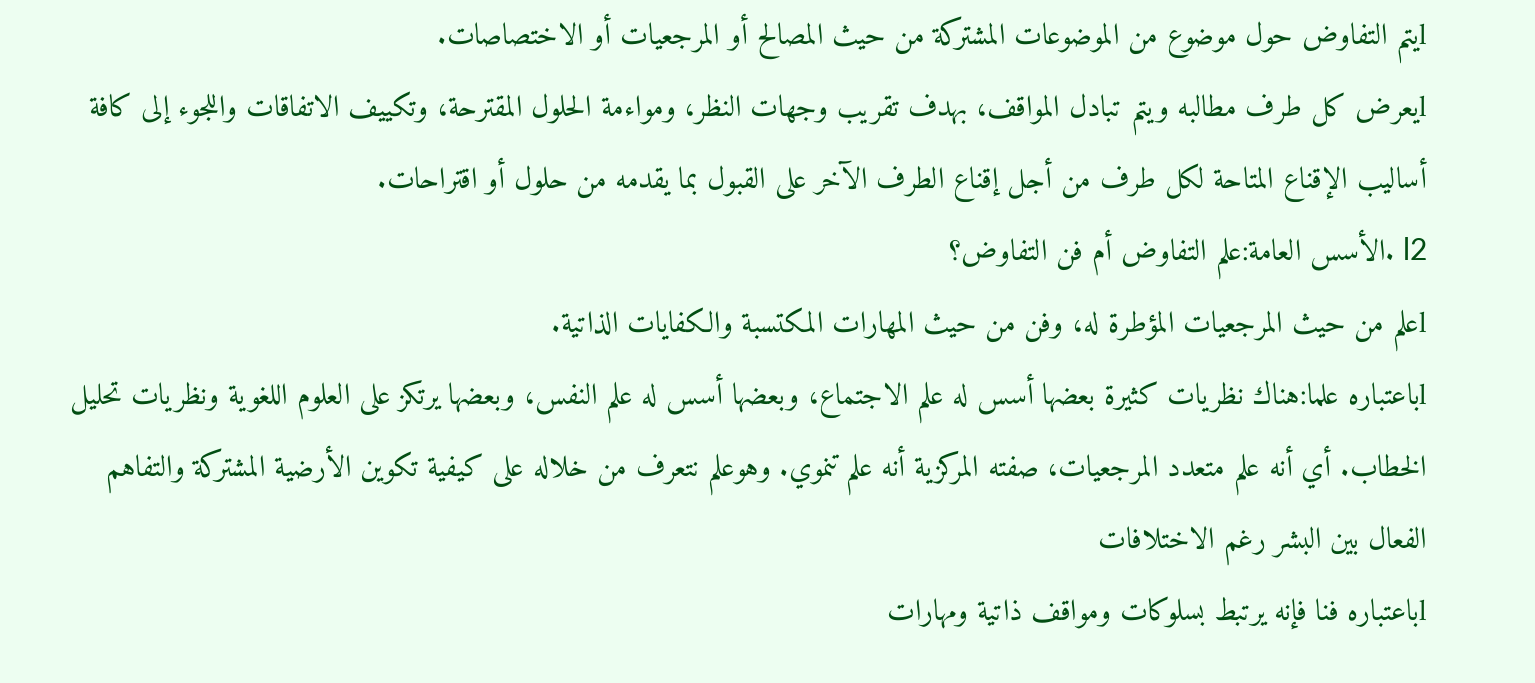lيتم التفاوض حول موضوع من الموضوعات المشتركة من حيث المصالح أو المرجعيات أو الاختصاصات.
lيعرض كل طرف مطالبه ويتم تبادل المواقف، بهدف تقريب وجهات النظر، ومواءمة الحلول المقترحة، وتكييف الاتفاقات واللجوء إلى كافة أساليب الإقناع المتاحة لكل طرف من أجل إقناع الطرف الآخر على القبول بما يقدمه من حلول أو اقتراحات.
l2 .الأسس العامة:علم التفاوض أم فن التفاوض؟
lعلم من حيث المرجعيات المؤطرة له، وفن من حيث المهارات المكتسبة والكفايات الذاتية.
lباعتباره علما:هناك نظريات كثيرة بعضها أسس له علم الاجتماع، وبعضها أسس له علم النفس، وبعضها يرتكز على العلوم اللغوية ونظريات تحليل الخطاب. أي أنه علم متعدد المرجعيات، صفته المركزية أنه علم تنموي. وهوعلم نتعرف من خلاله على كيفية تكوين الأرضية المشتركة والتفاهم الفعال بين البشر رغم الاختلافات
lباعتباره فنا فإنه يرتبط بسلوكات ومواقف ذاتية ومهارات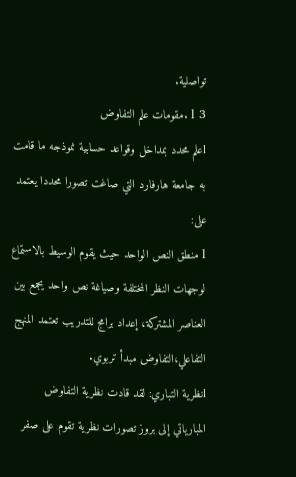تواصلية.
l 3 .مقومات علم التفاوض
lعلم محدد بمداخل وقواعد حسابية نموذجه ما قامت به جامعة هارفارد التي صاغت تصورا محددا يعتمد على:
l منطق النص الواحد حيث يقوم الوسيط بالاستماع لوجهات النظر المختلفة وصياغة نص واحد يجمع بين العناصر المشتركة، إعداد برامج للتدريب تعتمد المنهج التفاعلي،التفاوض مبدأ تربوي.
lنظرية التباري: لقد قادت نظرية التفاوض المبارياتي إلى بروز تصورات نظرية تقوم على صفر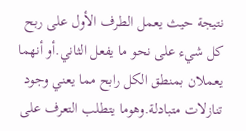نتيجة حيث يعمل الطرف الأول على ربح كل شيء على نحو ما يفعل الثاني.أو أنهما يعملان بمنطق الكل رابح مما يعني وجود تنازلات متبادلة.وهوما يتطلب التعرف على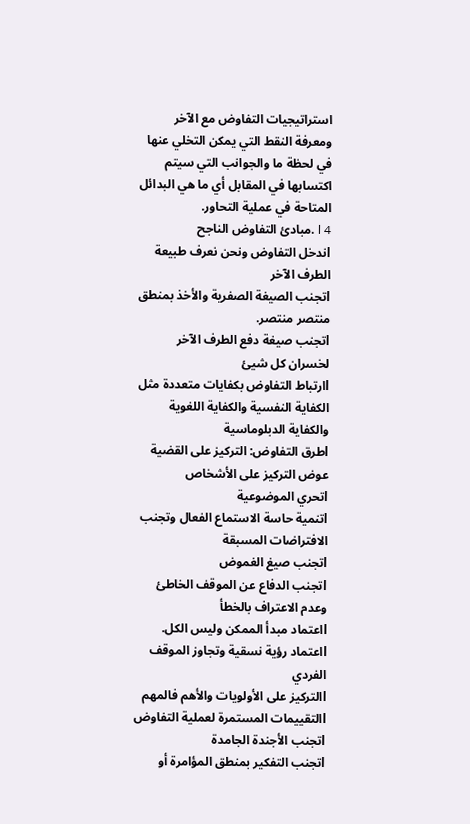استراتيجيات التفاوض مع الآخر ومعرفة النقط التي يمكن التخلي عنها في لحظة ما والجوانب التي سيتم اكتسابها في المقابل أي ما هي البدائل المتاحة في عملية التحاور.
l 4 .مبادئ التفاوض الناجح
lندخل التفاوض ونحن نعرف طبيعة الطرف الآخر
lتجنب الصيغة الصفرية والأخذ بمنطق منتصر منتصر.
lتجنب صيغة دفع الطرف الآخر لخسران كل شيئ
lارتباط التفاوض بكفايات متعددة مثل الكفاية النفسية والكفاية اللغوية والكفاية الدبلوماسية
lطرق التفاوض: التركيز على القضية عوض التركيز على الأشخاص
lتحري الموضوعية
lتنمية حاسة الاستماع الفعال وتجنب الافتراضات المسبقة
lتجنب صيغ الغموض
lتجنب الدفاع عن الموقف الخاطئ وعدم الاعتراف بالخطأ
lاعتماد مبدأ الممكن وليس الكل.
lاعتماد رؤية نسقية وتجاوز الموقف الفردي
lالتركيز على الأولويات والأهم فالمهم
lالتقييمات المستمرة لعملية التفاوض
lتجنب الأجندة الجامدة
lتجنب التفكير بمنطق المؤامرة أو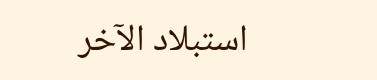استبلاد الآخر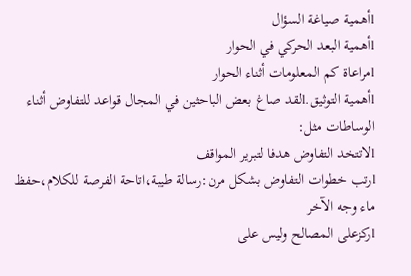lأهمية صياغة السؤال
lأهمية البعد الحركي في الحوار
lمراعاة كم المعلومات أثناء الحوار
lأهمية التوثيق.lلقد صاغ بعض الباحثين في المجال قواعد للتفاوض أثناء الوساطات مثل:
lلاتتخد التفاوض هدفا لتبرير المواقف
lرتب خطوات التفاوض بشكل مرن:رسالة طيبة،اتاحة الفرصة للكلام،حفظ ماء وجه الآخر
lركزعلى المصالح وليس على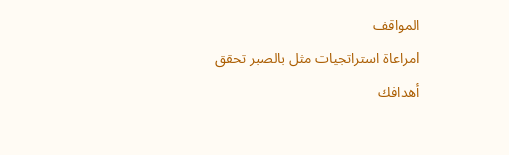المواقف
lمراعاة استراتجيات مثل بالصبر تحقق أهدافك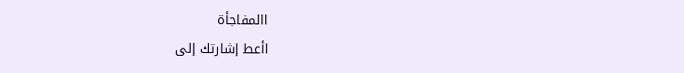lالمفاجأة
lأعط إشارتك إلى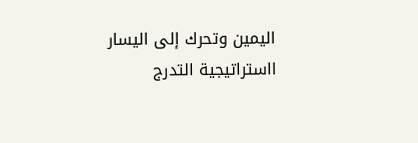اليمين وتحرك إلى اليسار
lاستراتيجية التدرج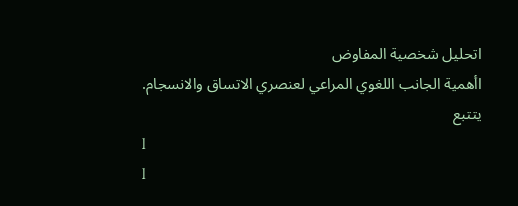lتحليل شخصية المفاوض
lأهمية الجانب اللغوي المراعي لعنصري الاتساق والانسجام.
يتتبع
l
l